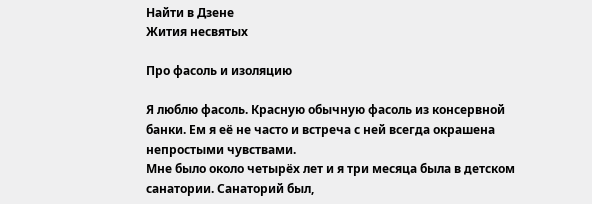Найти в Дзене
Жития несвятых

Про фасоль и изоляцию

Я люблю фасоль. Красную обычную фасоль из консервной банки. Ем я её не часто и встреча с ней всегда окрашена непростыми чувствами.
Мне было около четырёх лет и я три месяца была в детском санатории. Санаторий был,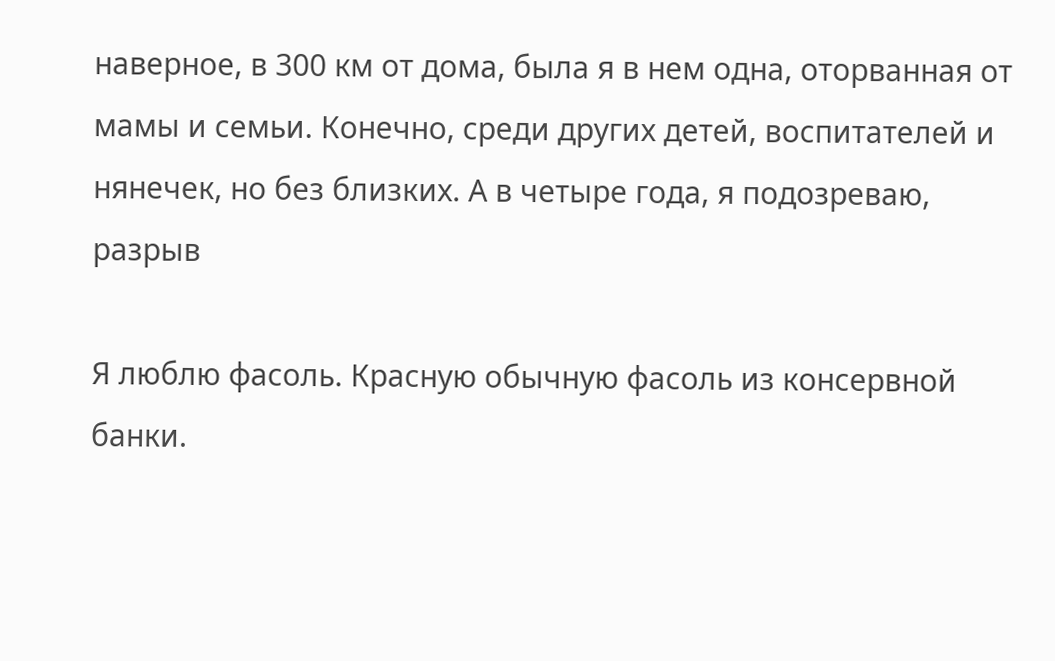наверное, в 300 км от дома, была я в нем одна, оторванная от мамы и семьи. Конечно, среди других детей, воспитателей и нянечек, но без близких. А в четыре года, я подозреваю, разрыв

Я люблю фасоль. Красную обычную фасоль из консервной банки.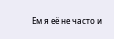Ем я её не часто и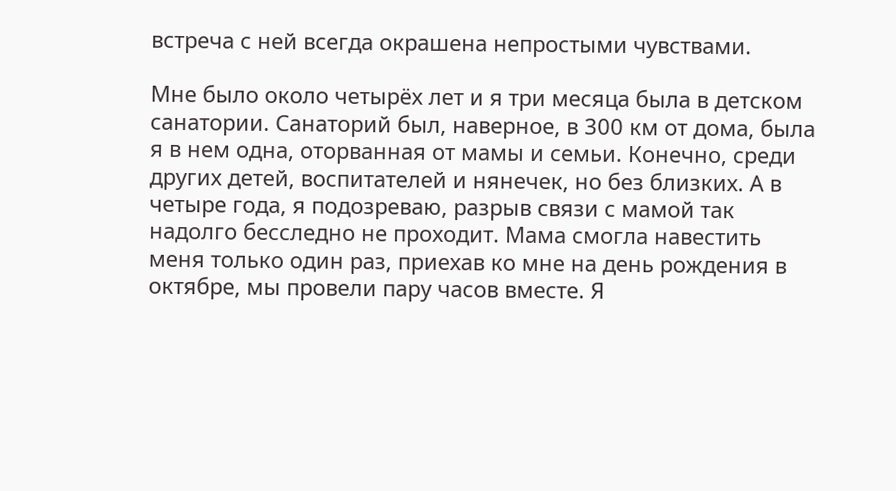встреча с ней всегда окрашена непростыми чувствами.

Мне было около четырёх лет и я три месяца была в детском санатории. Санаторий был, наверное, в 300 км от дома, была я в нем одна, оторванная от мамы и семьи. Конечно, среди других детей, воспитателей и нянечек, но без близких. А в четыре года, я подозреваю, разрыв связи с мамой так надолго бесследно не проходит. Мама смогла навестить меня только один раз, приехав ко мне на день рождения в октябре, мы провели пару часов вместе. Я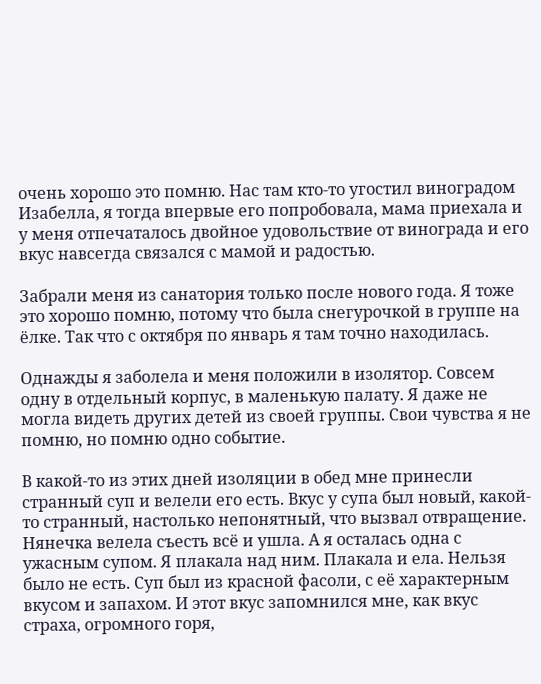очень хорошо это помню. Нас там кто-то угостил виноградом Изабелла, я тогда впервые его попробовала, мама приехала и у меня отпечаталось двойное удовольствие от винограда и его вкус навсегда связался с мамой и радостью.

Забрали меня из санатория только после нового года. Я тоже это хорошо помню, потому что была снегурочкой в группе на ёлке. Так что с октября по январь я там точно находилась.

Однажды я заболела и меня положили в изолятор. Совсем одну в отдельный корпус, в маленькую палату. Я даже не могла видеть других детей из своей группы. Свои чувства я не помню, но помню одно событие.

В какой-то из этих дней изоляции в обед мне принесли странный суп и велели его есть. Вкус у супа был новый, какой-то странный, настолько непонятный, что вызвал отвращение. Нянечка велела съесть всё и ушла. А я осталась одна с ужасным супом. Я плакала над ним. Плакала и ела. Нельзя было не есть. Суп был из красной фасоли, с её характерным вкусом и запахом. И этот вкус запомнился мне, как вкус страха, огромного горя,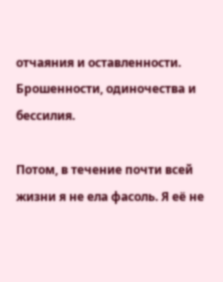отчаяния и оставленности. Брошенности, одиночества и бессилия.

Потом, в течение почти всей жизни я не ела фасоль. Я её не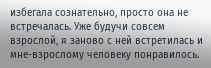избегала сознательно, просто она не встречалась. Уже будучи совсем взрослой, я заново с ней встретилась и мне-взрослому человеку понравилось.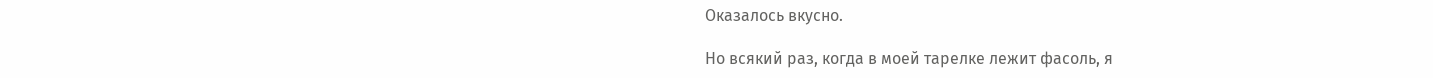Оказалось вкусно.

Но всякий раз, когда в моей тарелке лежит фасоль, я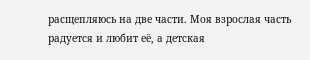расщепляюсь на две части. Моя взрослая часть радуется и любит её, а детская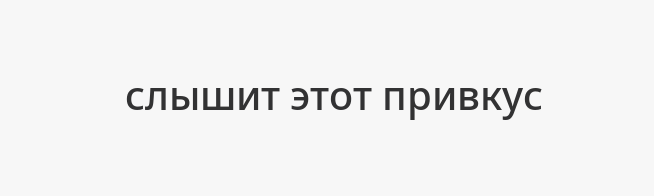слышит этот привкус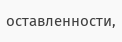оставленности,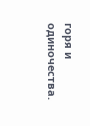горя и одиночества.